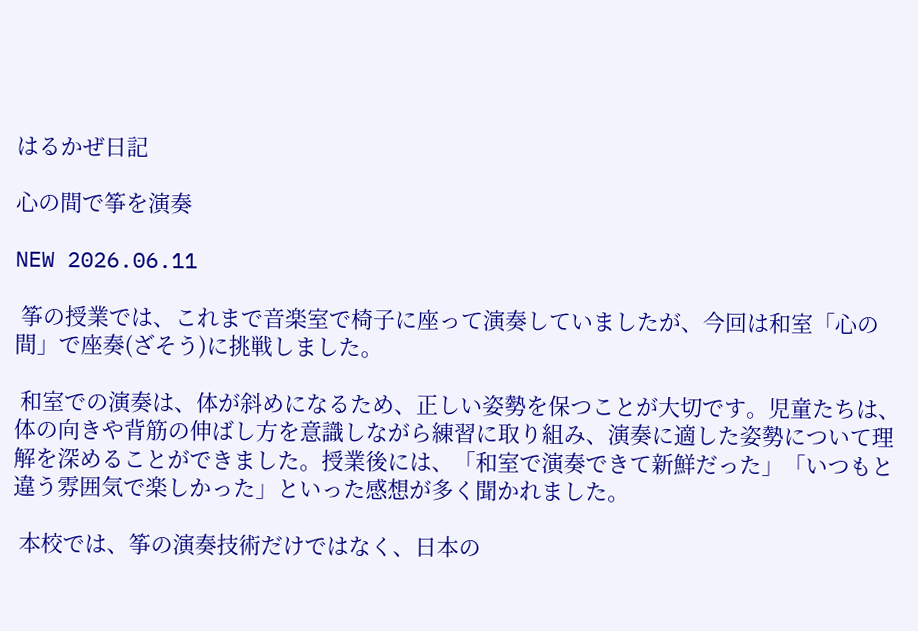はるかぜ日記

心の間で筝を演奏

NEW 2026.06.11

 筝の授業では、これまで音楽室で椅子に座って演奏していましたが、今回は和室「心の間」で座奏(ざそう)に挑戦しました。

 和室での演奏は、体が斜めになるため、正しい姿勢を保つことが大切です。児童たちは、体の向きや背筋の伸ばし方を意識しながら練習に取り組み、演奏に適した姿勢について理解を深めることができました。授業後には、「和室で演奏できて新鮮だった」「いつもと違う雰囲気で楽しかった」といった感想が多く聞かれました。

 本校では、筝の演奏技術だけではなく、日本の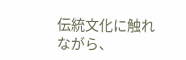伝統文化に触れながら、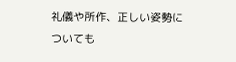礼儀や所作、正しい姿勢についても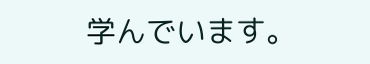学んでいます。